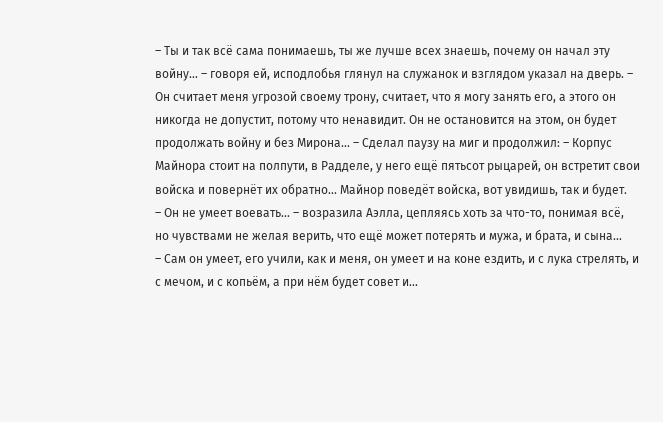– Ты и так всё сама понимаешь, ты же лучше всех знаешь, почему он начал эту войну... – говоря ей, исподлобья глянул на служанок и взглядом указал на дверь. – Он считает меня угрозой своему трону, считает, что я могу занять его, а этого он никогда не допустит, потому что ненавидит. Он не остановится на этом, он будет продолжать войну и без Мирона... – Сделал паузу на миг и продолжил: – Корпус Майнора стоит на полпути, в Радделе, у него ещё пятьсот рыцарей, он встретит свои войска и повернёт их обратно... Майнор поведёт войска, вот увидишь, так и будет.
– Он не умеет воевать... – возразила Аэлла, цепляясь хоть за что-то, понимая всё, но чувствами не желая верить, что ещё может потерять и мужа, и брата, и сына...
– Сам он умеет, его учили, как и меня, он умеет и на коне ездить, и с лука стрелять, и с мечом, и с копьём, а при нём будет совет и...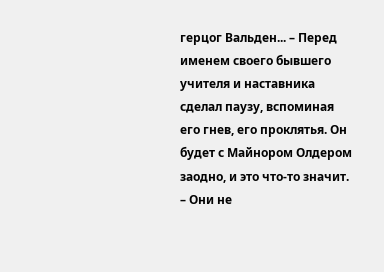герцог Вальден... – Перед именем своего бывшего учителя и наставника сделал паузу, вспоминая его гнев, его проклятья. Он будет с Майнором Олдером заодно, и это что-то значит.
– Они не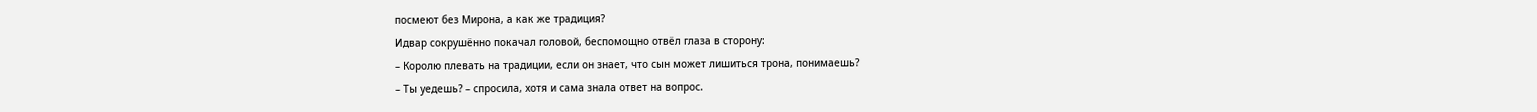посмеют без Мирона, а как же традиция?
Идвар сокрушённо покачал головой, беспомощно отвёл глаза в сторону:
– Королю плевать на традиции, если он знает, что сын может лишиться трона, понимаешь?
– Ты уедешь? – спросила, хотя и сама знала ответ на вопрос.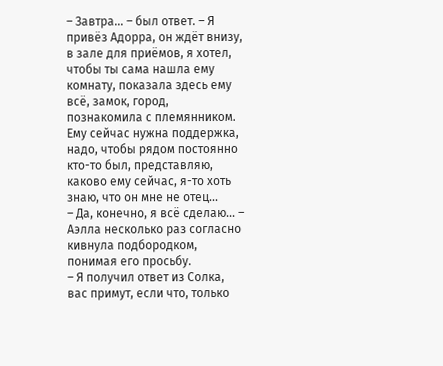– Завтра... – был ответ. – Я привёз Адорра, он ждёт внизу, в зале для приёмов, я хотел, чтобы ты сама нашла ему комнату, показала здесь ему всё, замок, город, познакомила с племянником. Ему сейчас нужна поддержка, надо, чтобы рядом постоянно кто-то был, представляю, каково ему сейчас, я-то хоть знаю, что он мне не отец...
– Да, конечно, я всё сделаю... – Аэлла несколько раз согласно кивнула подбородком, понимая его просьбу.
– Я получил ответ из Солка, вас примут, если что, только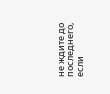не ждите до последнего, если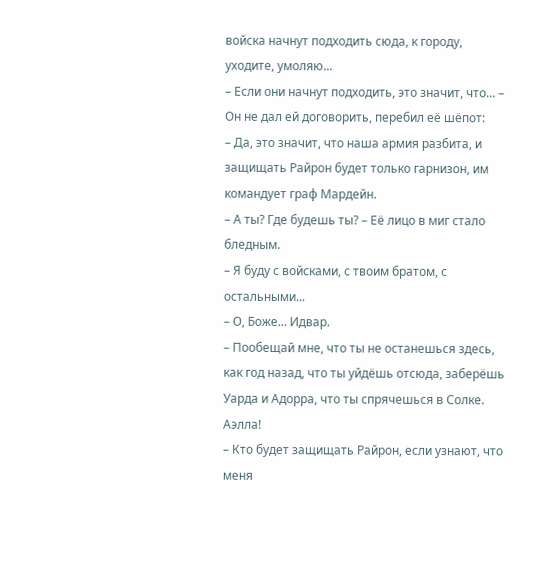войска начнут подходить сюда, к городу, уходите, умоляю...
– Если они начнут подходить, это значит, что... – Он не дал ей договорить, перебил её шёпот:
– Да, это значит, что наша армия разбита, и защищать Райрон будет только гарнизон, им командует граф Мардейн.
– А ты? Где будешь ты? – Её лицо в миг стало бледным.
– Я буду с войсками, с твоим братом, с остальными...
– О, Боже... Идвар.
– Пообещай мне, что ты не останешься здесь, как год назад, что ты уйдёшь отсюда, заберёшь Уарда и Адорра, что ты спрячешься в Солке. Аэлла!
– Кто будет защищать Райрон, если узнают, что меня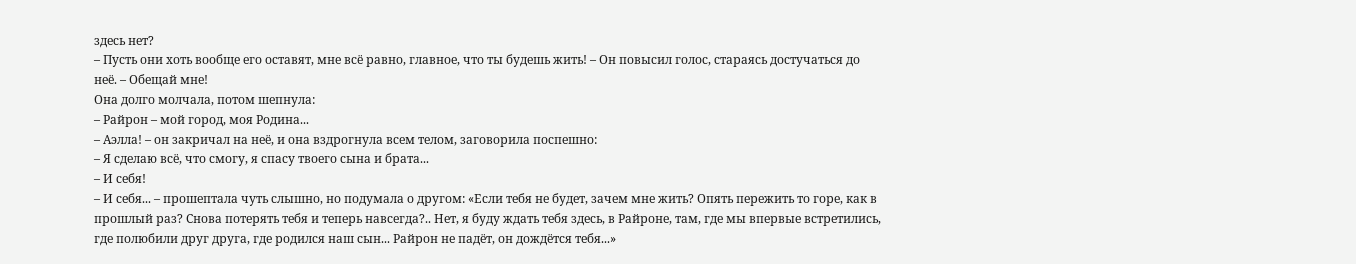здесь нет?
– Пусть они хоть вообще его оставят, мне всё равно, главное, что ты будешь жить! – Он повысил голос, стараясь достучаться до неё. – Обещай мне!
Она долго молчала, потом шепнула:
– Райрон – мой город, моя Родина...
– Аэлла! – он закричал на неё, и она вздрогнула всем телом, заговорила поспешно:
– Я сделаю всё, что смогу, я спасу твоего сына и брата...
– И себя!
– И себя... – прошептала чуть слышно, но подумала о другом: «Если тебя не будет, зачем мне жить? Опять пережить то горе, как в прошлый раз? Снова потерять тебя и теперь навсегда?.. Нет, я буду ждать тебя здесь, в Райроне, там, где мы впервые встретились, где полюбили друг друга, где родился наш сын... Райрон не падёт, он дождётся тебя...»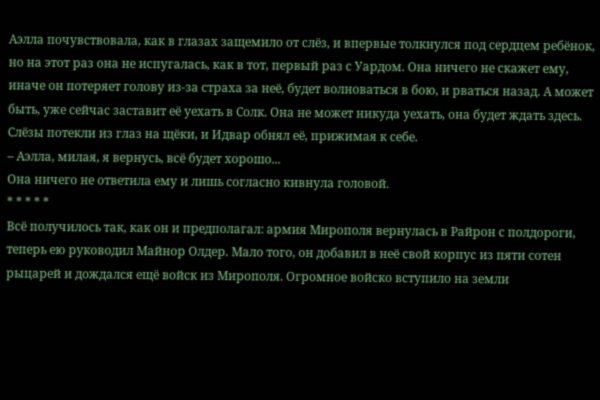Аэлла почувствовала, как в глазах защемило от слёз, и впервые толкнулся под сердцем ребёнок, но на этот раз она не испугалась, как в тот, первый раз с Уардом. Она ничего не скажет ему, иначе он потеряет голову из-за страха за неё, будет волноваться в бою, и рваться назад. А может быть, уже сейчас заставит её уехать в Солк. Она не может никуда уехать, она будет ждать здесь.
Слёзы потекли из глаз на щёки, и Идвар обнял её, прижимая к себе.
– Аэлла, милая, я вернусь, всё будет хорошо...
Она ничего не ответила ему и лишь согласно кивнула головой.
* * * * *
Всё получилось так, как он и предполагал: армия Мирополя вернулась в Райрон с полдороги, теперь ею руководил Майнор Олдер. Мало того, он добавил в неё свой корпус из пяти сотен рыцарей и дождался ещё войск из Мирополя. Огромное войско вступило на земли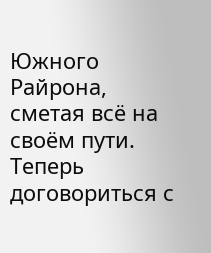Южного Райрона, сметая всё на своём пути. Теперь договориться с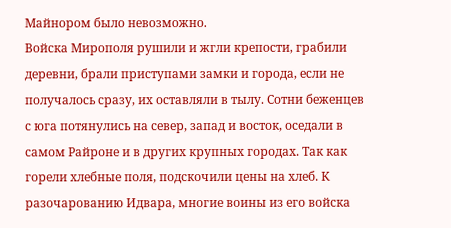Майнором было невозможно.
Войска Мирополя рушили и жгли крепости, грабили деревни, брали приступами замки и города, если не получалось сразу, их оставляли в тылу. Сотни беженцев с юга потянулись на север, запад и восток, оседали в самом Райроне и в других крупных городах. Так как горели хлебные поля, подскочили цены на хлеб. К разочарованию Идвара, многие воины из его войска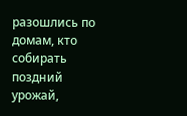разошлись по домам, кто собирать поздний урожай,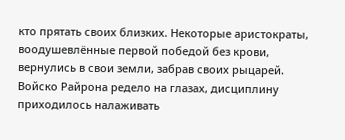кто прятать своих близких. Некоторые аристократы, воодушевлённые первой победой без крови, вернулись в свои земли, забрав своих рыцарей. Войско Райрона редело на глазах, дисциплину приходилось налаживать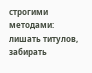строгими методами: лишать титулов, забирать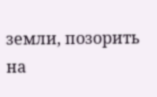земли, позорить на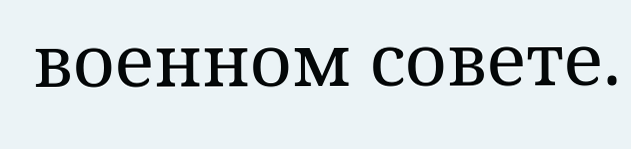военном совете.